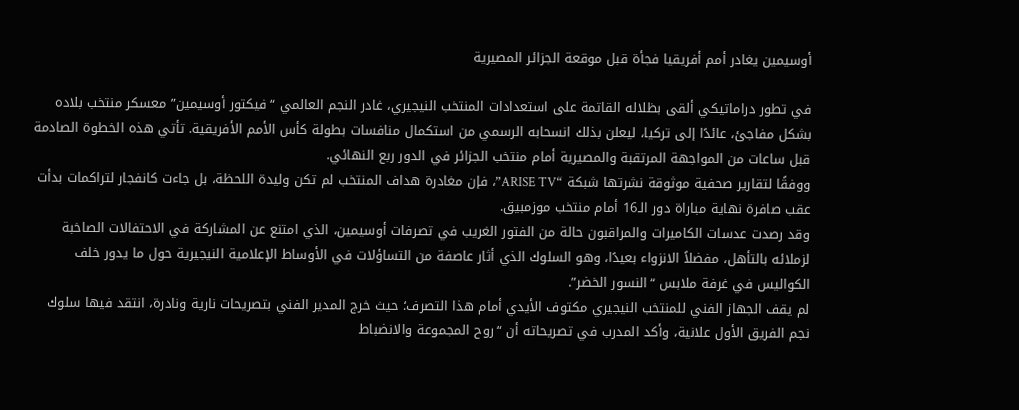أوسيمين يغادر أمم أفريقيا فجأة قبل موقعة الجزائر المصيرية

في تطور دراماتيكي ألقى بظلاله القاتمة على استعدادات المنتخب النيجيري، غادر النجم العالمي “فيكتور أوسيمين” معسكر منتخب بلاده بشكل مفاجئ، عائدًا إلى تركيا، ليعلن بذلك انسحابه الرسمي من استكمال منافسات بطولة كأس الأمم الأفريقية. تأتي هذه الخطوة الصادمة قبل ساعات من المواجهة المرتقبة والمصيرية أمام منتخب الجزائر في الدور ربع النهائي.
ووفقًا لتقارير صحفية موثوقة نشرتها شبكة “ARISE TV”، فإن مغادرة هداف المنتخب لم تكن وليدة اللحظة، بل جاءت كانفجار لتراكمات بدأت عقب صافرة نهاية مباراة دور الـ16 أمام منتخب موزمبيق.
وقد رصدت عدسات الكاميرات والمراقبون حالة من الفتور الغريب في تصرفات أوسيمين، الذي امتنع عن المشاركة في الاحتفالات الصاخبة لزملائه بالتأهل، مفضلاً الانزواء بعيدًا، وهو السلوك الذي أثار عاصفة من التساؤلات في الأوساط الإعلامية النيجيرية حول ما يدور خلف الكواليس في غرفة ملابس “النسور الخضر”.
لم يقف الجهاز الفني للمنتخب النيجيري مكتوف الأيدي أمام هذا التصرف؛ حيث خرج المدير الفني بتصريحات نارية ونادرة، انتقد فيها سلوك نجم الفريق الأول علانية، وأكد المدرب في تصريحاته أن “روح المجموعة والانضباط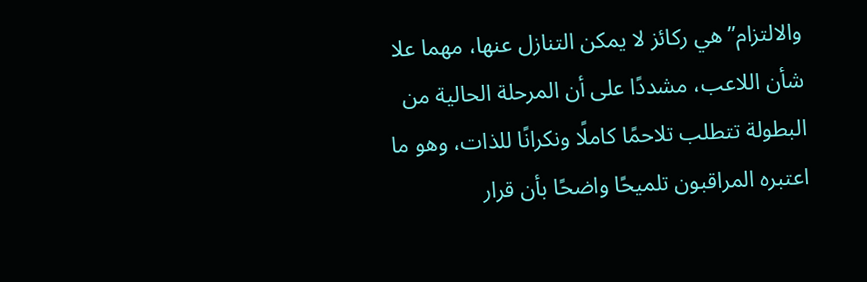والالتزام” هي ركائز لا يمكن التنازل عنها، مهما علا شأن اللاعب، مشددًا على أن المرحلة الحالية من البطولة تتطلب تلاحمًا كاملًا ونكرانًا للذات، وهو ما اعتبره المراقبون تلميحًا واضحًا بأن قرار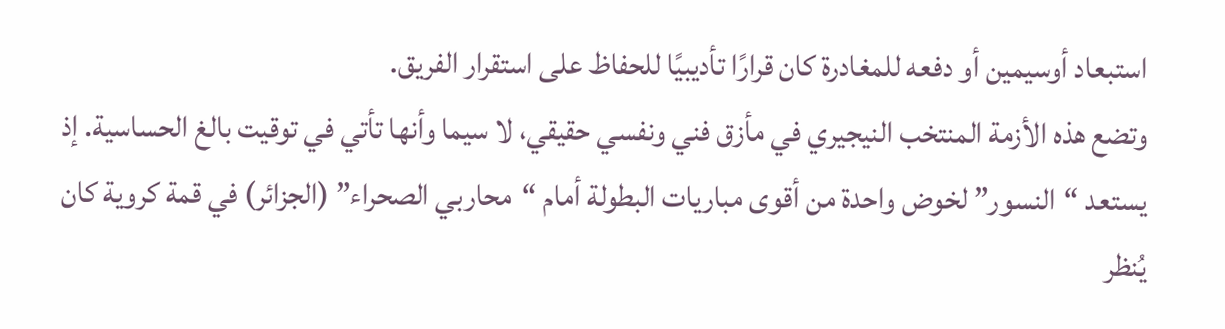استبعاد أوسيمين أو دفعه للمغادرة كان قرارًا تأديبيًا للحفاظ على استقرار الفريق.
وتضع هذه الأزمة المنتخب النيجيري في مأزق فني ونفسي حقيقي، لا سيما وأنها تأتي في توقيت بالغ الحساسية. إذ يستعد “النسور” لخوض واحدة من أقوى مباريات البطولة أمام “محاربي الصحراء” (الجزائر) في قمة كروية كان يُنظر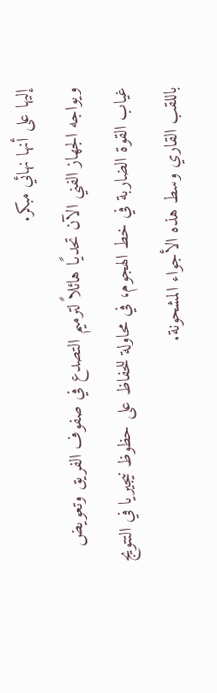إليها على أنها نهائي مبكر.
ويواجه الجهاز الفني الآن تحديًا هائلاً لترميم التصدع في صفوف الفريق وتعويض غياب القوة الضاربة في خط الهجوم، في محاولة للحفاظ على حظوظ نيجيريا في التتويج باللقب القاري وسط هذه الأجواء المشحونة.